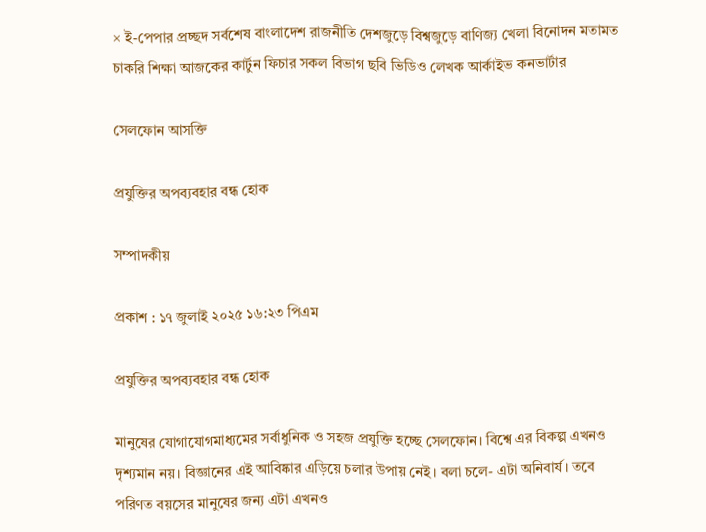× ই-পেপার প্রচ্ছদ সর্বশেষ বাংলাদেশ রাজনীতি দেশজুড়ে বিশ্বজুড়ে বাণিজ্য খেলা বিনোদন মতামত চাকরি শিক্ষা আজকের কার্টুন ফিচার সকল বিভাগ ছবি ভিডিও লেখক আর্কাইভ কনভার্টার

সেলফোন আসক্তি

প্রযুক্তির অপব্যবহার বন্ধ হোক

সম্পাদকীয়

প্রকাশ : ১৭ জুলাই ২০২৫ ১৬:২৩ পিএম

প্রযুক্তির অপব্যবহার বন্ধ হোক

মানুষের যোগাযোগমাধ্যমের সর্বাধুনিক ও সহজ প্রযুক্তি হচ্ছে সেলফোন। বিশ্বে এর বিকল্প এখনও দৃশ্যমান নয়। বিজ্ঞানের এই আবিষ্কার এড়িয়ে চলার উপায় নেই। বলা চলে- এটা অনিবার্য। তবে পরিণত বয়সের মানুষের জন্য এটা এখনও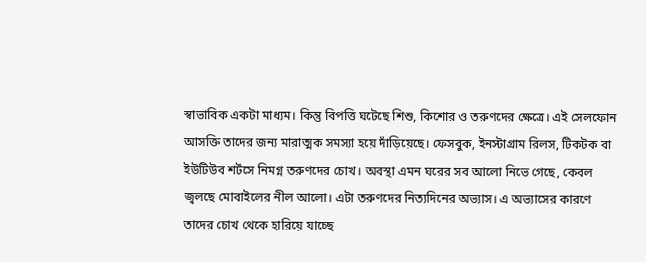স্বাভাবিক একটা মাধ্যম। কিন্তু বিপত্তি ঘটেছে শিশু, কিশোর ও তরুণদের ক্ষেত্রে। এই সেলফোন আসক্তি তাদের জন্য মারাত্মক সমস্যা হয়ে দাঁড়িয়েছে। ফেসবুক, ইনস্টাগ্রাম রিলস, টিকটক বা ইউটিউব শর্টসে নিমগ্ন তরুণদের চোখ। অবস্থা এমন ঘরের সব আলো নিভে গেছে, কেবল জ্বলছে মোবাইলের নীল আলো। এটা তরুণদের নিত্যদিনের অভ্যাস। এ অভ্যাসের কারণে তাদের চোখ থেকে হারিয়ে যাচ্ছে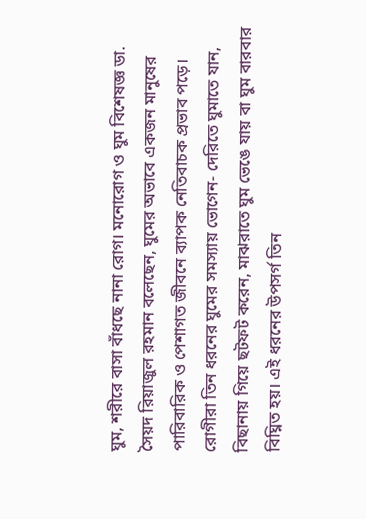ঘুম, শরীরে বাসা বাঁধছে নানা রোগ। মনোরোগ ও ঘুম বিশেষজ্ঞ ডা. সৈয়দ রিয়াজুল রহমান বলেছেন, ঘুমের অভাবে একজন মানুষের পারিবারিক ও পেশাগত জীবনে ব্যাপক নেতিবাচক প্রভাব পড়ে। রোগীরা তিন ধরনের ঘুমের সমস্যায় ভোগেন- দেরিতে ঘুমাতে যান, বিছানায় গিয়ে ছটফট করেন, মাঝরাতে ঘুম ভেঙে যায় বা ঘুম বারবার বিঘ্নিত হয়। এই ধরনের উপসর্গ তিন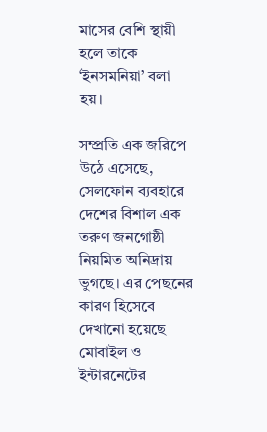মাসের বেশি স্থায়ী হলে তাকে ‘ইনসমনিয়া’ বলা হয়।

সম্প্রতি এক জরিপে উঠে এসেছে, সেলফোন ব্যবহারে দেশের বিশাল এক তরুণ জনগোষ্ঠী নিয়মিত অনিদ্রায় ভুগছে। এর পেছনের কারণ হিসেবে দেখানো হয়েছে মোবাইল ও ইন্টারনেটের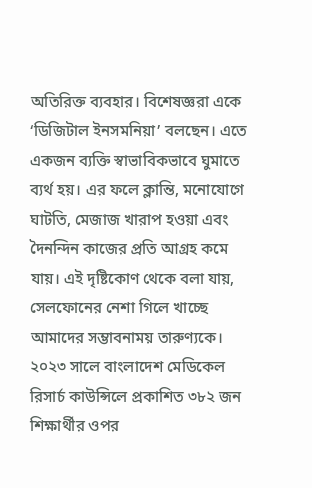অতিরিক্ত ব্যবহার। বিশেষজ্ঞরা একে ‘ডিজিটাল ইনসমনিয়া’ বলছেন। এতে একজন ব্যক্তি স্বাভাবিকভাবে ঘুমাতে ব্যর্থ হয়। এর ফলে ক্লান্তি, মনোযোগে ঘাটতি, মেজাজ খারাপ হওয়া এবং দৈনন্দিন কাজের প্রতি আগ্রহ কমে যায়। এই দৃষ্টিকোণ থেকে বলা যায়, সেলফোনের নেশা গিলে খাচ্ছে আমাদের সম্ভাবনাময় তারুণ্যকে। ২০২৩ সালে বাংলাদেশ মেডিকেল রিসার্চ কাউন্সিলে প্রকাশিত ৩৮২ জন শিক্ষার্থীর ওপর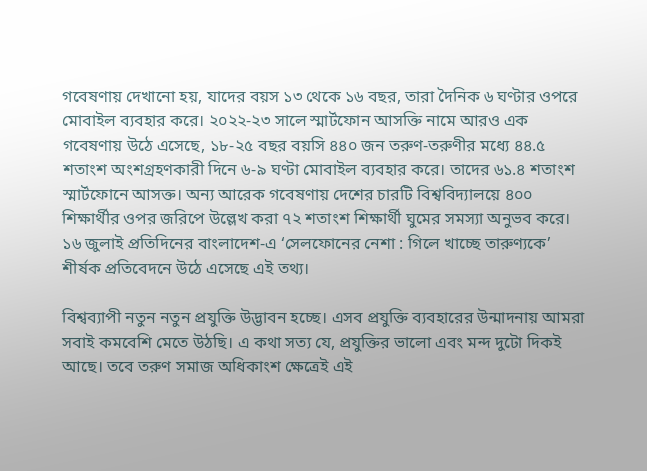গবেষণায় দেখানো হয়, যাদের বয়স ১৩ থেকে ১৬ বছর, তারা দৈনিক ৬ ঘণ্টার ওপরে মোবাইল ব্যবহার করে। ২০২২-২৩ সালে স্মার্টফোন আসক্তি নামে আরও এক গবেষণায় উঠে এসেছে, ১৮-২৫ বছর বয়সি ৪৪০ জন তরুণ-তরুণীর মধ্যে ৪৪.৫ শতাংশ অংশগ্রহণকারী দিনে ৬-৯ ঘণ্টা মোবাইল ব্যবহার করে। তাদের ৬১.৪ শতাংশ স্মার্টফোনে আসক্ত। অন্য আরেক গবেষণায় দেশের চারটি বিশ্ববিদ্যালয়ে ৪০০ শিক্ষার্থীর ওপর জরিপে উল্লেখ করা ৭২ শতাংশ শিক্ষার্থী ঘুমের সমস্যা অনুভব করে। ১৬ জুলাই প্রতিদিনের বাংলাদেশ-এ ‘সেলফোনের নেশা : গিলে খাচ্ছে তারুণ্যকে’ শীর্ষক প্রতিবেদনে উঠে এসেছে এই তথ্য।

বিশ্বব্যাপী নতুন নতুন প্রযুক্তি উদ্ভাবন হচ্ছে। এসব প্রযুক্তি ব্যবহারের উন্মাদনায় আমরা সবাই কমবেশি মেতে উঠছি। এ কথা সত্য যে, প্রযুক্তির ভালো এবং মন্দ দুটো দিকই আছে। তবে তরুণ সমাজ অধিকাংশ ক্ষেত্রেই এই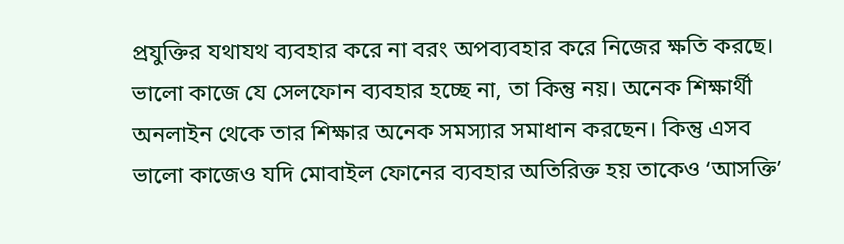প্রযুক্তির যথাযথ ব্যবহার করে না বরং অপব্যবহার করে নিজের ক্ষতি করছে। ভালো কাজে যে সেলফোন ব্যবহার হচ্ছে না, তা কিন্তু নয়। অনেক শিক্ষার্থী অনলাইন থেকে তার শিক্ষার অনেক সমস্যার সমাধান করছেন। কিন্তু এসব ভালো কাজেও যদি মোবাইল ফোনের ব্যবহার অতিরিক্ত হয় তাকেও ‘আসক্তি’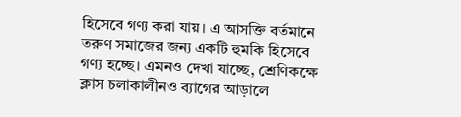হিসেবে গণ্য করা যায়। এ আসক্তি বর্তমানে তরুণ সমাজের জন্য একটি হুমকি হিসেবে গণ্য হচ্ছে। এমনও দেখা যাচ্ছে, শ্রেণিকক্ষে ক্লাস চলাকালীনও ব্যাগের আড়ালে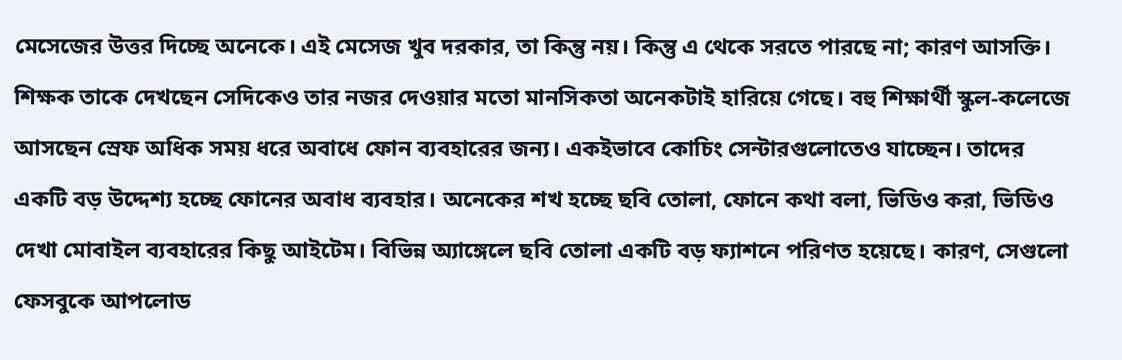মেসেজের উত্তর দিচ্ছে অনেকে। এই মেসেজ খুব দরকার, তা কিন্তু নয়। কিন্তু এ থেকে সরতে পারছে না; কারণ আসক্তি। শিক্ষক তাকে দেখছেন সেদিকেও তার নজর দেওয়ার মতো মানসিকতা অনেকটাই হারিয়ে গেছে। বহু শিক্ষার্থী স্কুল-কলেজে আসছেন স্রেফ অধিক সময় ধরে অবাধে ফোন ব্যবহারের জন্য। একইভাবে কোচিং সেন্টারগুলোতেও যাচ্ছেন। তাদের একটি বড় উদ্দেশ্য হচ্ছে ফোনের অবাধ ব্যবহার। অনেকের শখ হচ্ছে ছবি তোলা, ফোনে কথা বলা, ভিডিও করা, ভিডিও দেখা মোবাইল ব্যবহারের কিছু আইটেম। বিভিন্ন অ্যাঙ্গেলে ছবি তোলা একটি বড় ফ্যাশনে পরিণত হয়েছে। কারণ, সেগুলো ফেসবুকে আপলোড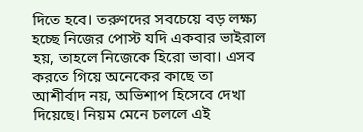দিতে হবে। তরুণদের সবচেয়ে বড় লক্ষ্য হচ্ছে নিজের পোস্ট যদি একবার ভাইরাল হয়, তাহলে নিজেকে হিরো ভাবা। এসব করতে গিয়ে অনেকের কাছে তা আশীর্বাদ নয়, অভিশাপ হিসেবে দেখা দিয়েছে। নিয়ম মেনে চললে এই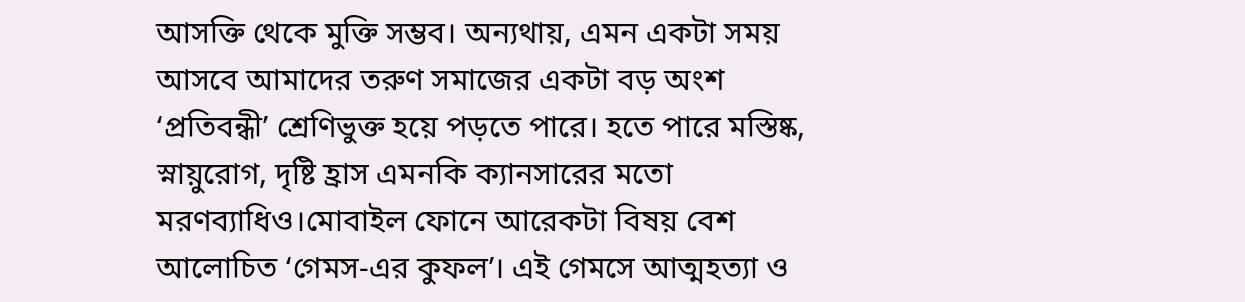আসক্তি থেকে মুক্তি সম্ভব। অন্যথায়, এমন একটা সময় আসবে আমাদের তরুণ সমাজের একটা বড় অংশ ‘প্রতিবন্ধী’ শ্রেণিভুক্ত হয়ে পড়তে পারে। হতে পারে মস্তিষ্ক, স্নায়ুরোগ, দৃষ্টি হ্রাস এমনকি ক্যানসারের মতো মরণব্যাধিও।মোবাইল ফোনে আরেকটা বিষয় বেশ আলোচিত ‘গেমস-এর কুফল’। এই গেমসে আত্মহত্যা ও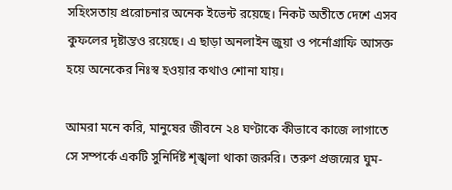সহিংসতায় প্ররোচনার অনেক ইভেন্ট রয়েছে। নিকট অতীতে দেশে এসব কুফলের দৃষ্টান্তও রয়েছে। এ ছাড়া অনলাইন জুয়া ও পর্নোগ্রাফি আসক্ত হয়ে অনেকের নিঃস্ব হওয়ার কথাও শোনা যায়।

আমরা মনে করি, মানুষের জীবনে ২৪ ঘণ্টাকে কীভাবে কাজে লাগাতে সে সম্পর্কে একটি সুনির্দিষ্ট শৃঙ্খলা থাকা জরুরি। তরুণ প্রজন্মের ঘুম-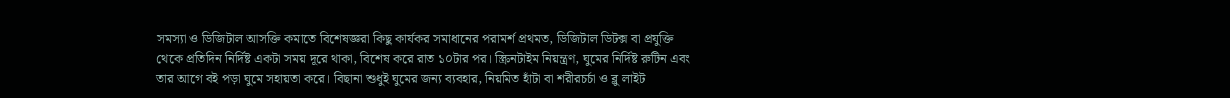সমস্যা ও ডিজিটাল আসক্তি কমাতে বিশেষজ্ঞরা কিছু কার্যকর সমাধানের পরামর্শ প্রথমত, ডিজিটাল ডিটক্স বা প্রযুক্তি থেকে প্রতিদিন নির্দিষ্ট একটা সময় দূরে থাকা, বিশেষ করে রাত ১০টার পর। স্ক্রিনটাইম নিয়ন্ত্রণ, ঘুমের নির্দিষ্ট রুটিন এবং তার আগে বই পড়া ঘুমে সহায়তা করে। বিছানা শুধুই ঘুমের জন্য ব্যবহার, নিয়মিত হাঁটা বা শরীরচর্চা ও ব্লু লাইট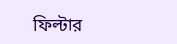ফিল্টার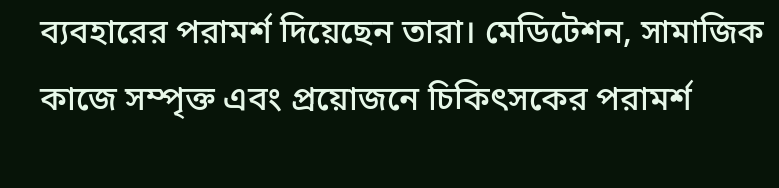ব্যবহারের পরামর্শ দিয়েছেন তারা। মেডিটেশন, সামাজিক কাজে সম্পৃক্ত এবং প্রয়োজনে চিকিৎসকের পরামর্শ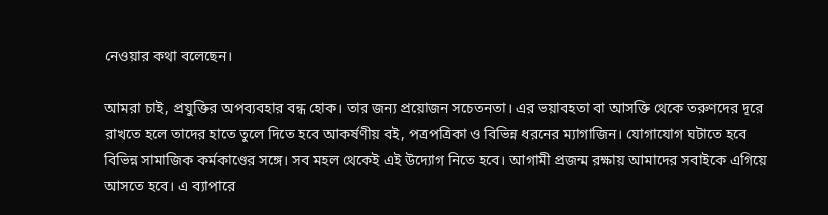নেওয়ার কথা বলেছেন।

আমরা চাই, প্রযুক্তির অপব্যবহার বন্ধ হোক। তার জন্য প্রয়োজন সচেতনতা। এর ভয়াবহতা বা আসক্তি থেকে তরুণদের দূরে রাখতে হলে তাদের হাতে তুলে দিতে হবে আকর্ষণীয় বই, পত্রপত্রিকা ও বিভিন্ন ধরনের ম্যাগাজিন। যোগাযোগ ঘটাতে হবে বিভিন্ন সামাজিক কর্মকাণ্ডের সঙ্গে। সব মহল থেকেই এই উদ্যোগ নিতে হবে। আগামী প্রজন্ম রক্ষায় আমাদের সবাইকে এগিয়ে আসতে হবে। এ ব্যাপারে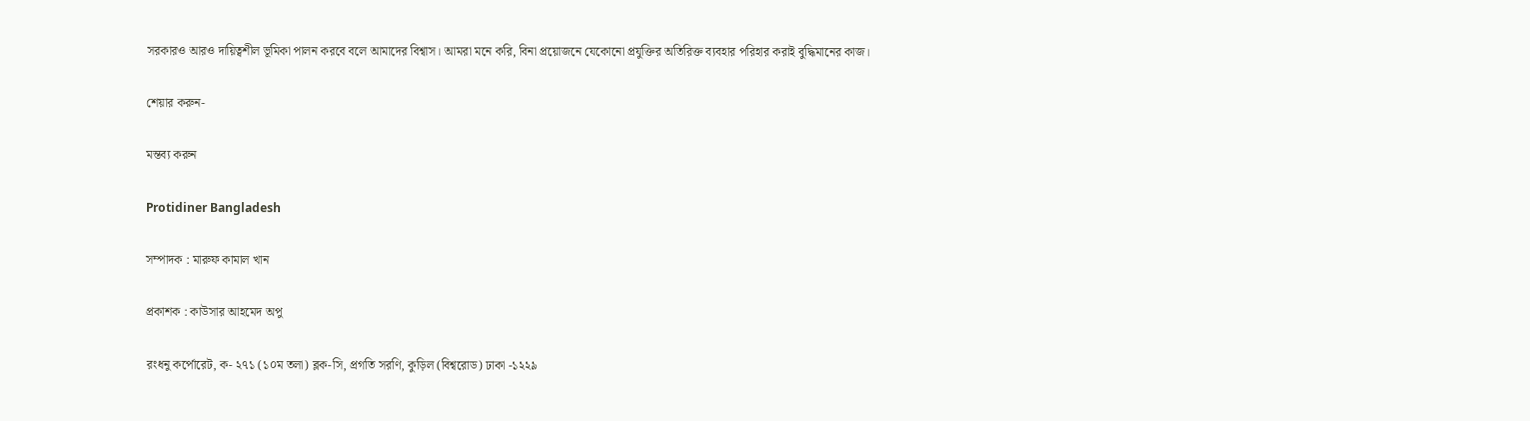সরকারও আরও দায়িত্বশীল ভূমিকা পালন করবে বলে আমাদের বিশ্বাস। আমরা মনে করি, বিনা প্রয়োজনে যেকোনো প্রযুক্তির অতিরিক্ত ব্যবহার পরিহার করাই বুদ্ধিমানের কাজ।

শেয়ার করুন-

মন্তব্য করুন

Protidiner Bangladesh

সম্পাদক : মারুফ কামাল খান

প্রকাশক : কাউসার আহমেদ অপু

রংধনু কর্পোরেট, ক- ২৭১ (১০ম তলা) ব্লক-সি, প্রগতি সরণি, কুড়িল (বিশ্বরোড) ঢাকা -১২২৯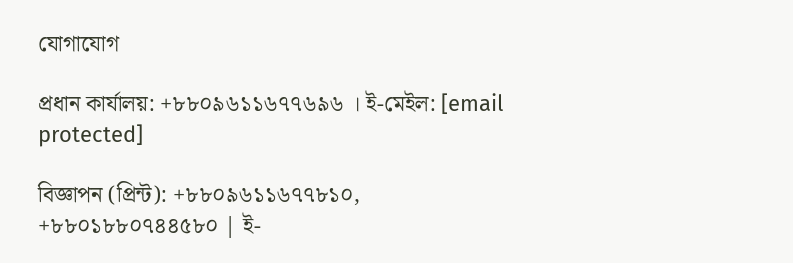যোগাযোগ

প্রধান কার্যালয়: +৮৮০৯৬১১৬৭৭৬৯৬ । ই-মেইল: [email protected]

বিজ্ঞাপন (প্রিন্ট): +৮৮০৯৬১১৬৭৭৮১০, +৮৮০১৮৮০৭৪৪৫৮০ | ই-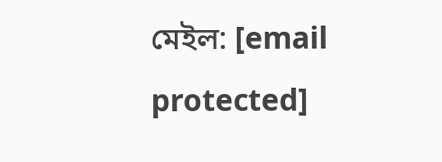মেইল: [email protected]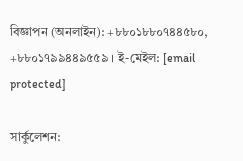বিজ্ঞাপন (অনলাইন): +৮৮০১৮৮০৭৪৪৫৮০, +৮৮০১৭৯৯৪৪৯৫৫৯ । ই-মেইল: [email protected]

সার্কুলেশন: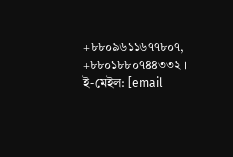+৮৮০৯৬১১৬৭৭৮০৭, +৮৮০১৮৮০৭৪৪৩৩২ । ই-মেইল: [email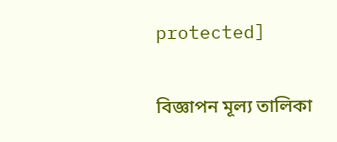protected]

বিজ্ঞাপন মূল্য তালিকা